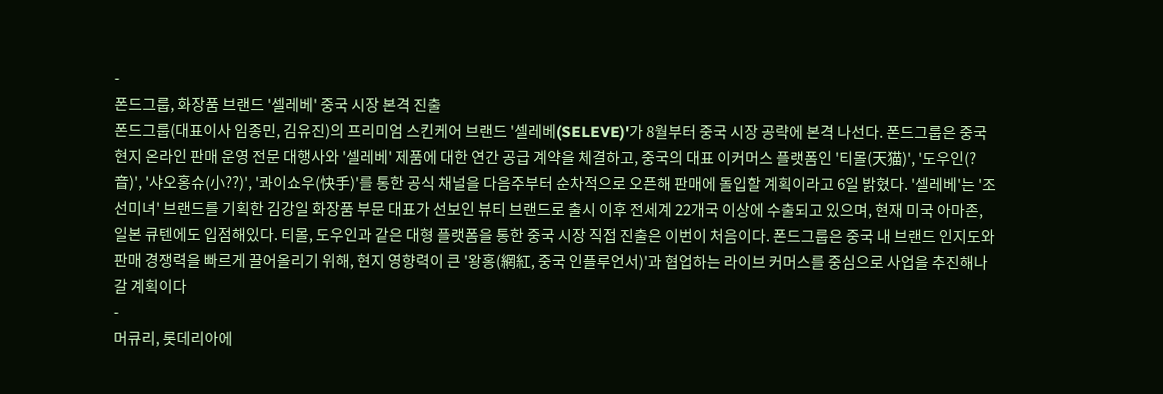-
폰드그룹, 화장품 브랜드 '셀레베' 중국 시장 본격 진출
폰드그룹(대표이사 임종민, 김유진)의 프리미엄 스킨케어 브랜드 '셀레베(SELEVE)'가 8월부터 중국 시장 공략에 본격 나선다. 폰드그룹은 중국 현지 온라인 판매 운영 전문 대행사와 '셀레베' 제품에 대한 연간 공급 계약을 체결하고, 중국의 대표 이커머스 플랫폼인 '티몰(天猫)', '도우인(?音)', '샤오홍슈(小??)', '콰이쇼우(快手)'를 통한 공식 채널을 다음주부터 순차적으로 오픈해 판매에 돌입할 계획이라고 6일 밝혔다. '셀레베'는 '조선미녀' 브랜드를 기획한 김강일 화장품 부문 대표가 선보인 뷰티 브랜드로 출시 이후 전세계 22개국 이상에 수출되고 있으며, 현재 미국 아마존, 일본 큐텐에도 입점해있다. 티몰, 도우인과 같은 대형 플랫폼을 통한 중국 시장 직접 진출은 이번이 처음이다. 폰드그룹은 중국 내 브랜드 인지도와 판매 경쟁력을 빠르게 끌어올리기 위해, 현지 영향력이 큰 '왕홍(網紅, 중국 인플루언서)'과 협업하는 라이브 커머스를 중심으로 사업을 추진해나갈 계획이다
-
머큐리, 롯데리아에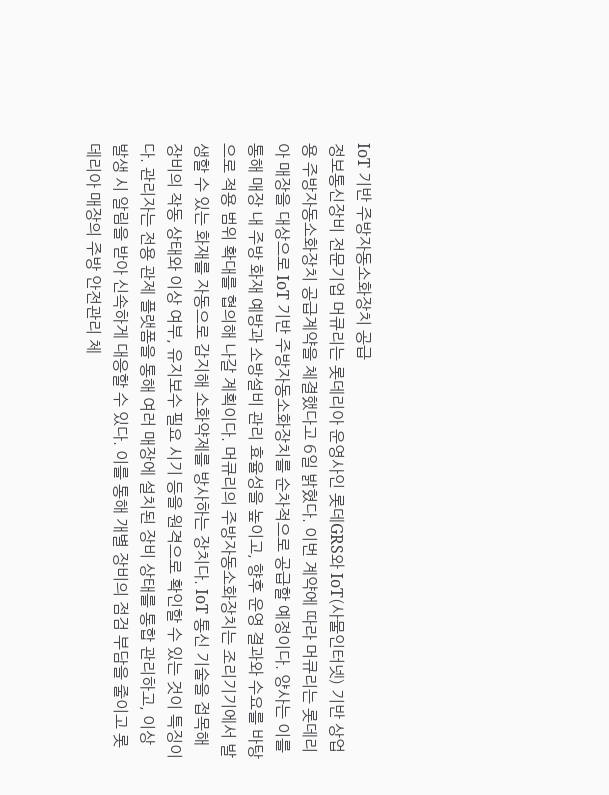IoT 기반 주방자동소화장치 공급
정보통신장비 전문기업 머큐리는 롯데리아 운영사인 롯데GRS와 IoT(사물인터넷) 기반 상업용 주방자동소화장치 공급계약을 체결했다고 6일 밝혔다. 이번 계약에 따라 머큐리는 롯데리아 매장을 대상으로 IoT 기반 주방자동소화장치를 순차적으로 공급할 예정이다. 양사는 이를 통해 매장 내 주방 화재 예방과 소방설비 관리 효율성을 높이고, 향후 운영 결과와 수요를 바탕으로 적용 범위 확대를 협의해 나갈 계획이다. 머큐리의 주방자동소화장치는 조리기기에서 발생할 수 있는 화재를 자동으로 감지해 소화약제를 방사하는 장치다. IoT 통신 기술을 접목해 장비의 작동 상태와 이상 여부, 유지보수 필요 시기 등을 원격으로 확인할 수 있는 것이 특징이다. 관리자는 전용 관제 플랫폼을 통해 여러 매장에 설치된 장비 상태를 통합 관리하고, 이상 발생 시 알림을 받아 신속하게 대응할 수 있다. 이를 통해 개별 장비의 점검 부담을 줄이고 롯데리아 매장의 주방 안전관리 체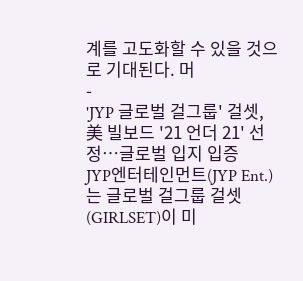계를 고도화할 수 있을 것으로 기대된다. 머
-
'JYP 글로벌 걸그룹' 걸셋, 美 빌보드 '21 언더 21' 선정…글로벌 입지 입증
JYP엔터테인먼트(JYP Ent.)는 글로벌 걸그룹 걸셋(GIRLSET)이 미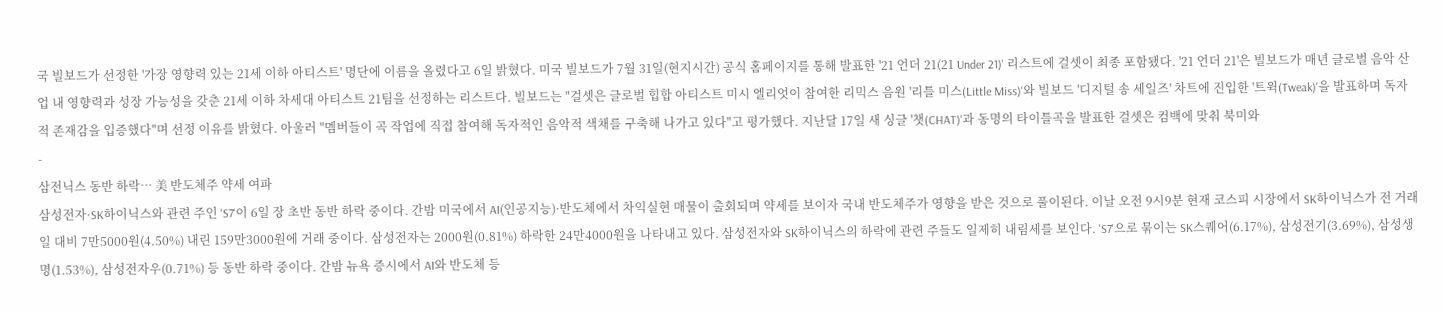국 빌보드가 선정한 '가장 영향력 있는 21세 이하 아티스트' 명단에 이름을 올렸다고 6일 밝혔다. 미국 빌보드가 7월 31일(현지시간) 공식 홈페이지를 통해 발표한 '21 언더 21(21 Under 21)' 리스트에 걸셋이 최종 포함됐다. '21 언더 21'은 빌보드가 매년 글로벌 음악 산업 내 영향력과 성장 가능성을 갖춘 21세 이하 차세대 아티스트 21팀을 선정하는 리스트다. 빌보드는 "걸셋은 글로벌 힙합 아티스트 미시 엘리엇이 참여한 리믹스 음원 '리틀 미스(Little Miss)'와 빌보드 '디지털 송 세일즈' 차트에 진입한 '트윅(Tweak)'을 발표하며 독자적 존재감을 입증했다"며 선정 이유를 밝혔다. 아울러 "멤버들이 곡 작업에 직접 참여해 독자적인 음악적 색채를 구축해 나가고 있다"고 평가했다. 지난달 17일 새 싱글 '챗(CHAT)'과 동명의 타이틀곡을 발표한 걸셋은 컴백에 맞춰 북미와
-
삼전닉스 동반 하락… 美 반도체주 약세 여파
삼성전자·SK하이닉스와 관련 주인 'S7'이 6일 장 초반 동반 하락 중이다. 간밤 미국에서 AI(인공지능)·반도체에서 차익실현 매물이 출회되며 약세를 보이자 국내 반도체주가 영향을 받은 것으로 풀이된다. 이날 오전 9시9분 현재 코스피 시장에서 SK하이닉스가 전 거래일 대비 7만5000원(4.50%) 내린 159만3000원에 거래 중이다. 삼성전자는 2000원(0.81%) 하락한 24만4000원을 나타내고 있다. 삼성전자와 SK하이닉스의 하락에 관련 주들도 일제히 내림세를 보인다. 'S7'으로 묶이는 SK스퀘어(6.17%), 삼성전기(3.69%), 삼성생명(1.53%), 삼성전자우(0.71%) 등 동반 하락 중이다. 간밤 뉴욕 증시에서 AI와 반도체 등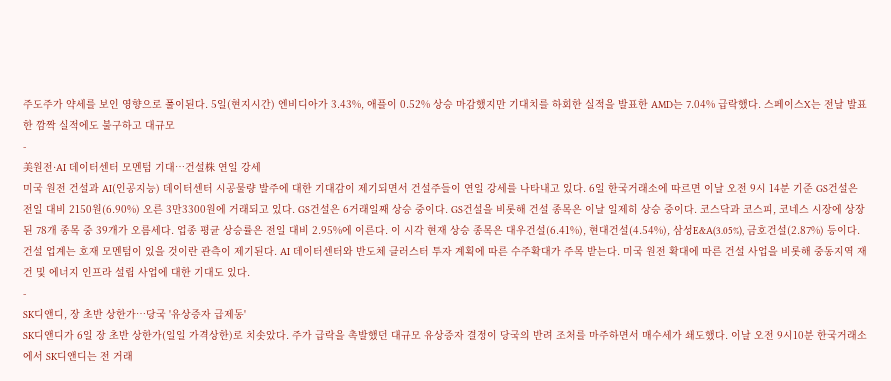주도주가 약세를 보인 영향으로 풀이된다. 5일(현지시간) 엔비디아가 3.43%, 애플이 0.52% 상승 마감했지만 기대치를 하회한 실적을 발표한 AMD는 7.04% 급락했다. 스페이스X는 전날 발표한 깜짝 실적에도 불구하고 대규모
-
美원전·AI 데이터센터 모멘텀 기대…건설株 연일 강세
미국 원전 건설과 AI(인공지능) 데이터센터 시공물량 발주에 대한 기대감이 제기되면서 건설주들이 연일 강세를 나타내고 있다. 6일 한국거래소에 따르면 이날 오전 9시 14분 기준 GS건설은 전일 대비 2150원(6.90%) 오른 3만3300원에 거래되고 있다. GS건설은 6거래일째 상승 중이다. GS건설을 비롯해 건설 종목은 이날 일제히 상승 중이다. 코스닥과 코스피, 코네스 시장에 상장된 78개 종목 중 39개가 오름세다. 업종 평균 상승률은 전일 대비 2.95%에 이른다. 이 시각 현재 상승 종목은 대우건설(6.41%), 현대건설(4.54%), 삼성E&A(3.05%), 금호건설(2.87%) 등이다. 건설 업계는 호재 모멘텀이 있을 것이란 관측이 제기된다. AI 데이터센터와 반도체 클러스터 투자 계획에 따른 수주확대가 주목 받는다. 미국 원전 확대에 따른 건설 사업을 비롯해 중동지역 재건 및 에너지 인프라 설립 사업에 대한 기대도 있다.
-
SK디앤디, 장 초반 상한가…당국 '유상증자 급제동'
SK디앤디가 6일 장 초반 상한가(일일 가격상한)로 치솟았다. 주가 급락을 촉발했던 대규모 유상증자 결정이 당국의 반려 조처를 마주하면서 매수세가 쇄도했다. 이날 오전 9시10분 한국거래소에서 SK디앤디는 전 거래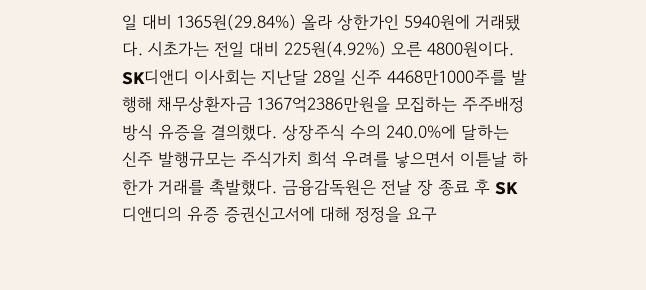일 대비 1365원(29.84%) 올라 상한가인 5940원에 거래됐다. 시초가는 전일 대비 225원(4.92%) 오른 4800원이다. SK디앤디 이사회는 지난달 28일 신주 4468만1000주를 발행해 채무상환자금 1367억2386만원을 모집하는 주주배정 방식 유증을 결의했다. 상장주식 수의 240.0%에 달하는 신주 발행규모는 주식가치 희석 우려를 낳으면서 이튿날 하한가 거래를 촉발했다. 금융감독원은 전날 장 종료 후 SK디앤디의 유증 증권신고서에 대해 정정을 요구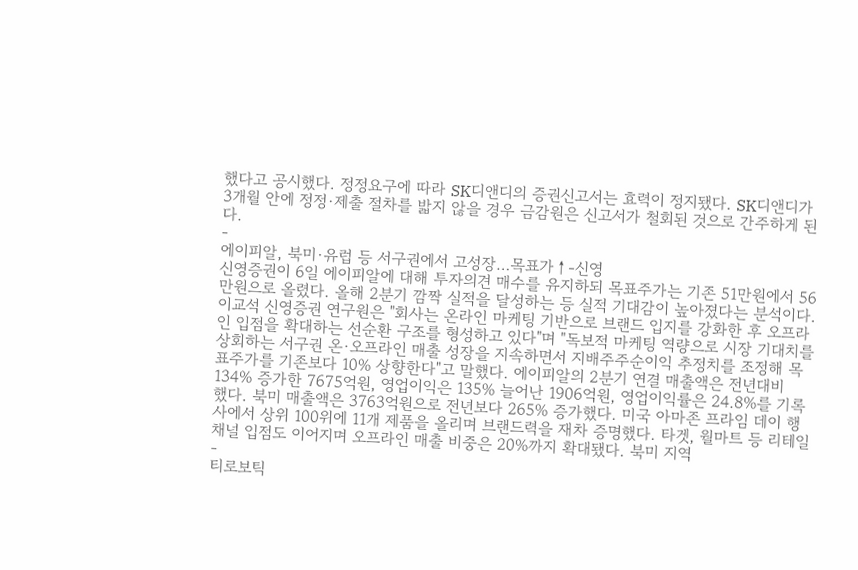했다고 공시했다. 정정요구에 따라 SK디앤디의 증권신고서는 효력이 정지됐다. SK디앤디가 3개월 안에 정정·제출 절차를 밟지 않을 경우 금감원은 신고서가 철회된 것으로 간주하게 된다.
-
에이피알, 북미·유럽 등 서구권에서 고성장…목표가↑-신영
신영증권이 6일 에이피알에 대해 투자의견 매수를 유지하되 목표주가는 기존 51만원에서 56만원으로 올렸다. 올해 2분기 깜짝 실적을 달성하는 등 실적 기대감이 높아졌다는 분석이다. 이교석 신영증권 연구원은 "회사는 온라인 마케팅 기반으로 브랜드 입지를 강화한 후 오프라인 입점을 확대하는 선순환 구조를 형성하고 있다"며 "독보적 마케팅 역량으로 시장 기대치를 상회하는 서구권 온·오프라인 매출 성장을 지속하면서 지배주주순이익 추정치를 조정해 목표주가를 기존보다 10% 상향한다"고 말했다. 에이피알의 2분기 연결 매출액은 전년대비 134% 증가한 7675억원, 영업이익은 135% 늘어난 1906억원, 영업이익률은 24.8%를 기록했다. 북미 매출액은 3763억원으로 전년보다 265% 증가했다. 미국 아마존 프라임 데이 행사에서 상위 100위에 11개 제품을 올리며 브랜드력을 재차 증명했다. 타겟, 월마트 등 리테일 채널 입점도 이어지며 오프라인 매출 비중은 20%까지 확대됐다. 북미 지역
-
티로보틱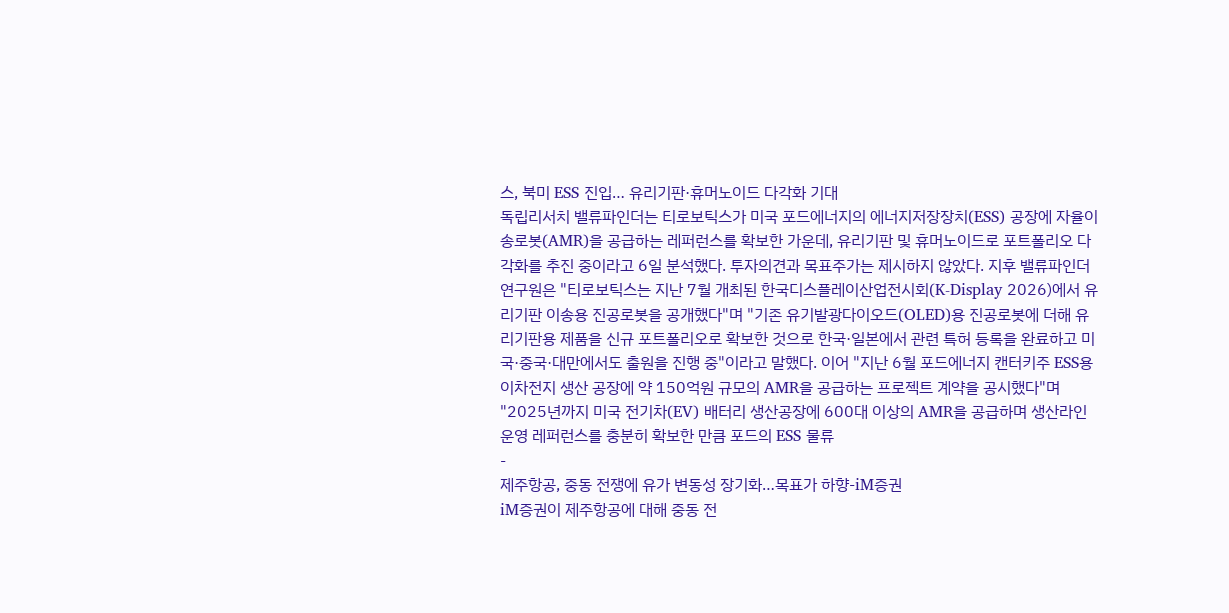스, 북미 ESS 진입… 유리기판·휴머노이드 다각화 기대
독립리서치 밸류파인더는 티로보틱스가 미국 포드에너지의 에너지저장장치(ESS) 공장에 자율이송로봇(AMR)을 공급하는 레퍼런스를 확보한 가운데, 유리기판 및 휴머노이드로 포트폴리오 다각화를 추진 중이라고 6일 분석했다. 투자의견과 목표주가는 제시하지 않았다. 지후 밸류파인더 연구원은 "티로보틱스는 지난 7월 개최된 한국디스플레이산업전시회(K-Display 2026)에서 유리기판 이송용 진공로봇을 공개했다"며 "기존 유기발광다이오드(OLED)용 진공로봇에 더해 유리기판용 제품을 신규 포트폴리오로 확보한 것으로 한국·일본에서 관련 특허 등록을 완료하고 미국·중국·대만에서도 출원을 진행 중"이라고 말했다. 이어 "지난 6월 포드에너지 캔터키주 ESS용 이차전지 생산 공장에 약 150억원 규모의 AMR을 공급하는 프로젝트 계약을 공시했다"며 "2025년까지 미국 전기차(EV) 배터리 생산공장에 600대 이상의 AMR을 공급하며 생산라인 운영 레퍼런스를 충분히 확보한 만큼 포드의 ESS 물류
-
제주항공, 중동 전쟁에 유가 변동성 장기화…목표가 하향-iM증권
iM증권이 제주항공에 대해 중동 전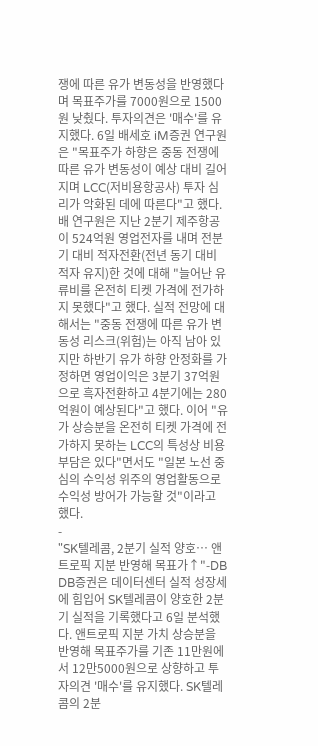쟁에 따른 유가 변동성을 반영했다며 목표주가를 7000원으로 1500원 낮췄다. 투자의견은 '매수'를 유지했다. 6일 배세호 iM증권 연구원은 "목표주가 하향은 중동 전쟁에 따른 유가 변동성이 예상 대비 길어지며 LCC(저비용항공사) 투자 심리가 악화된 데에 따른다"고 했다. 배 연구원은 지난 2분기 제주항공이 524억원 영업전자를 내며 전분기 대비 적자전환(전년 동기 대비 적자 유지)한 것에 대해 "늘어난 유류비를 온전히 티켓 가격에 전가하지 못했다"고 했다. 실적 전망에 대해서는 "중동 전쟁에 따른 유가 변동성 리스크(위험)는 아직 남아 있지만 하반기 유가 하향 안정화를 가정하면 영업이익은 3분기 37억원으로 흑자전환하고 4분기에는 280억원이 예상된다"고 했다. 이어 "유가 상승분을 온전히 티켓 가격에 전가하지 못하는 LCC의 특성상 비용 부담은 있다"면서도 "일본 노선 중심의 수익성 위주의 영업활동으로 수익성 방어가 가능할 것"이라고 했다.
-
"SK텔레콤, 2분기 실적 양호… 앤트로픽 지분 반영해 목표가↑"-DB
DB증권은 데이터센터 실적 성장세에 힘입어 SK텔레콤이 양호한 2분기 실적을 기록했다고 6일 분석했다. 앤트로픽 지분 가치 상승분을 반영해 목표주가를 기존 11만원에서 12만5000원으로 상향하고 투자의견 '매수'를 유지했다. SK텔레콤의 2분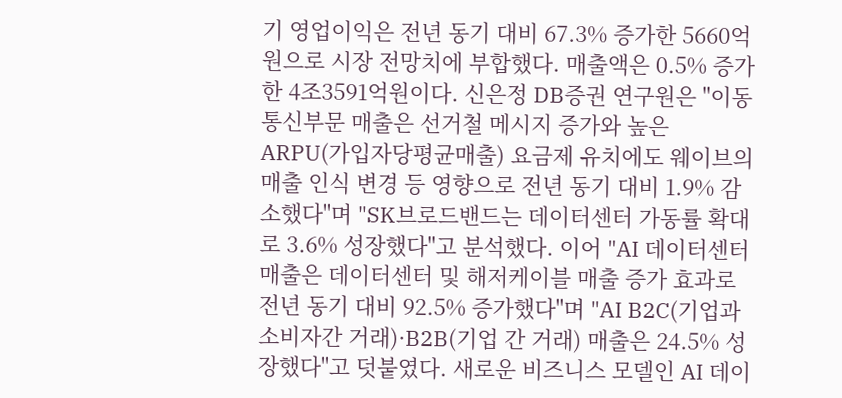기 영업이익은 전년 동기 대비 67.3% 증가한 5660억원으로 시장 전망치에 부합했다. 매출액은 0.5% 증가한 4조3591억원이다. 신은정 DB증권 연구원은 "이동통신부문 매출은 선거철 메시지 증가와 높은 ARPU(가입자당평균매출) 요금제 유치에도 웨이브의 매출 인식 변경 등 영향으로 전년 동기 대비 1.9% 감소했다"며 "SK브로드밴드는 데이터센터 가동률 확대로 3.6% 성장했다"고 분석했다. 이어 "AI 데이터센터 매출은 데이터센터 및 해저케이블 매출 증가 효과로 전년 동기 대비 92.5% 증가했다"며 "AI B2C(기업과 소비자간 거래)·B2B(기업 간 거래) 매출은 24.5% 성장했다"고 덧붙였다. 새로운 비즈니스 모델인 AI 데이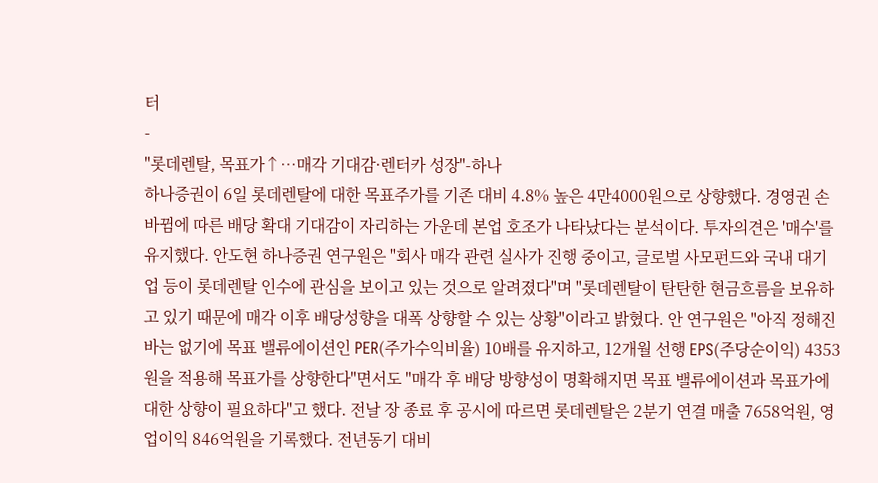터
-
"롯데렌탈, 목표가↑…매각 기대감·렌터카 성장"-하나
하나증권이 6일 롯데렌탈에 대한 목표주가를 기존 대비 4.8% 높은 4만4000원으로 상향했다. 경영권 손바뀜에 따른 배당 확대 기대감이 자리하는 가운데 본업 호조가 나타났다는 분석이다. 투자의견은 '매수'를 유지했다. 안도현 하나증권 연구원은 "회사 매각 관련 실사가 진행 중이고, 글로벌 사모펀드와 국내 대기업 등이 롯데렌탈 인수에 관심을 보이고 있는 것으로 알려졌다"며 "롯데렌탈이 탄탄한 현금흐름을 보유하고 있기 때문에 매각 이후 배당성향을 대폭 상향할 수 있는 상황"이라고 밝혔다. 안 연구원은 "아직 정해진 바는 없기에 목표 밸류에이션인 PER(주가수익비율) 10배를 유지하고, 12개월 선행 EPS(주당순이익) 4353원을 적용해 목표가를 상향한다"면서도 "매각 후 배당 방향성이 명확해지면 목표 밸류에이션과 목표가에 대한 상향이 필요하다"고 했다. 전날 장 종료 후 공시에 따르면 롯데렌탈은 2분기 연결 매출 7658억원, 영업이익 846억원을 기록했다. 전년동기 대비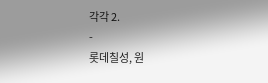각각 2.
-
롯데칠성, 원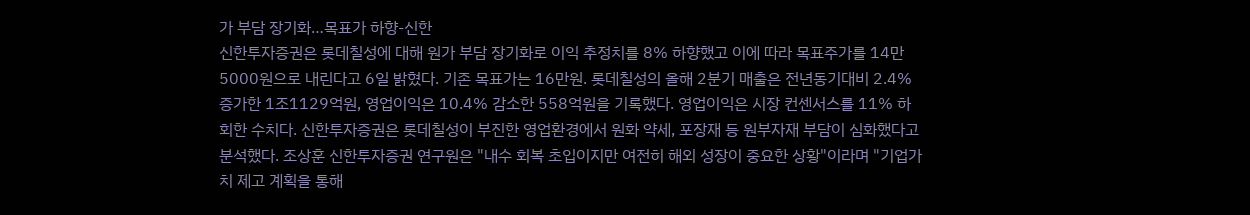가 부담 장기화…목표가 하향-신한
신한투자증권은 롯데칠성에 대해 원가 부담 장기화로 이익 추정치를 8% 하향했고 이에 따라 목표주가를 14만5000원으로 내린다고 6일 밝혔다. 기존 목표가는 16만원. 롯데칠성의 올해 2분기 매출은 전년동기대비 2.4% 증가한 1조1129억원, 영업이익은 10.4% 감소한 558억원을 기록했다. 영업이익은 시장 컨센서스를 11% 하회한 수치다. 신한투자증권은 롯데칠성이 부진한 영업환경에서 원화 약세, 포장재 등 원부자재 부담이 심화했다고 분석했다. 조상훈 신한투자증권 연구원은 "내수 회복 초입이지만 여전히 해외 성장이 중요한 상황"이라며 "기업가치 제고 계획을 통해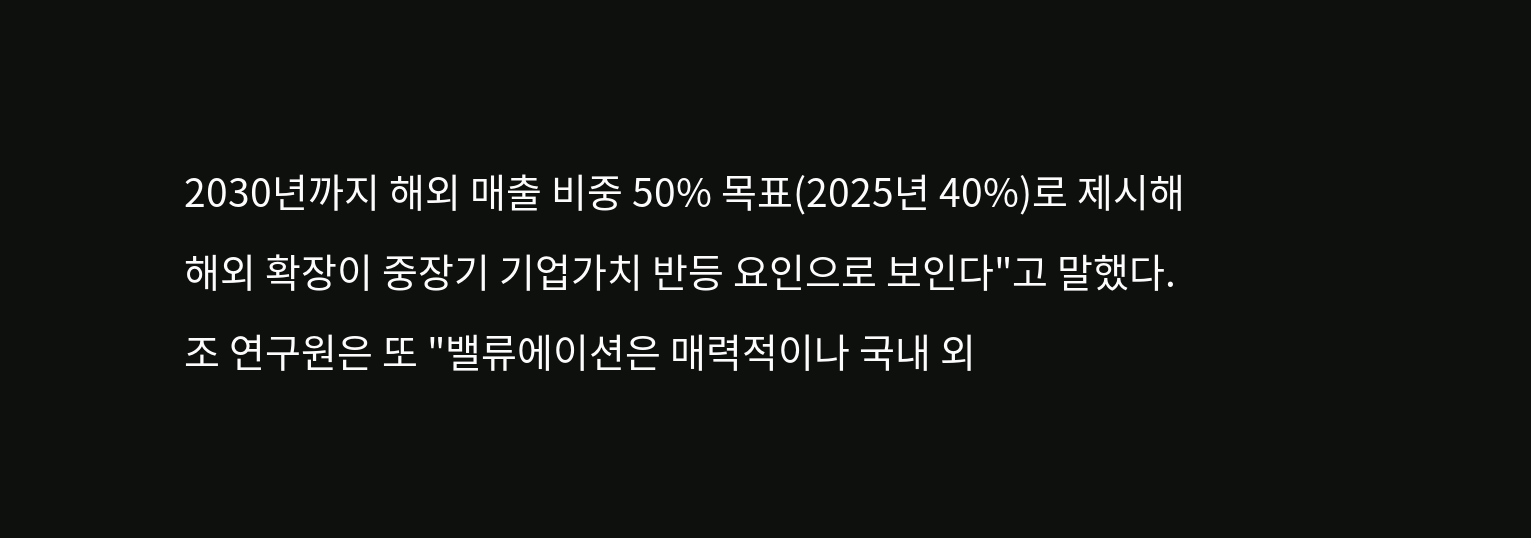2030년까지 해외 매출 비중 50% 목표(2025년 40%)로 제시해 해외 확장이 중장기 기업가치 반등 요인으로 보인다"고 말했다. 조 연구원은 또 "밸류에이션은 매력적이나 국내 외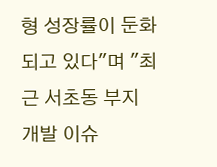형 성장률이 둔화되고 있다"며 "최근 서초동 부지 개발 이슈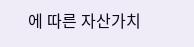에 따른 자산가치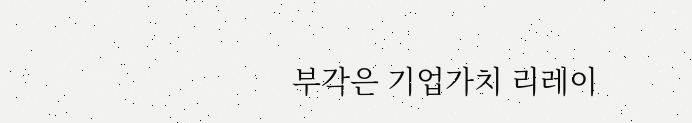부각은 기업가치 리레이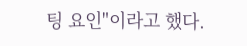팅 요인"이라고 했다.